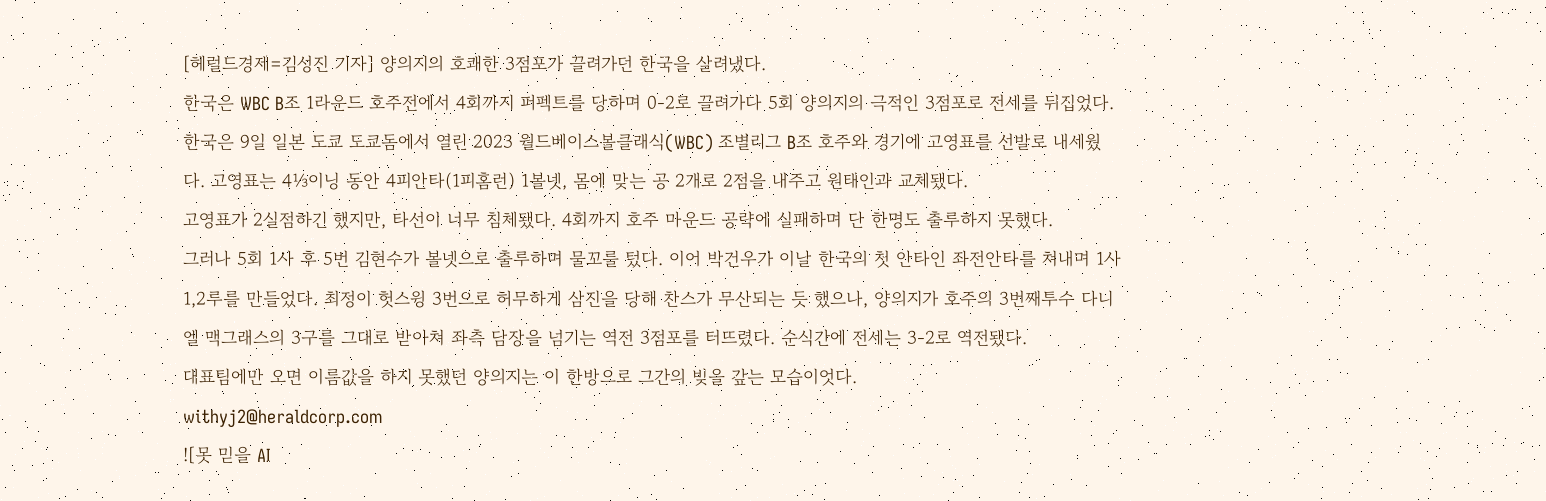[헤럴드경제=김성진 기자] 양의지의 호쾌한 3점포가 끌려가던 한국을 살려냈다.
한국은 WBC B조 1라운드 호주전에서 4회까지 퍼펙트를 당하며 0-2로 끌려가다 5회 양의지의 극적인 3점포로 전세를 뒤집었다.
한국은 9일 일본 도쿄 도쿄돔에서 열린 2023 월드베이스볼클래식(WBC) 조별리그 B조 호주와 경기에 고영표를 선발로 내세웠다. 고영표는 4⅓이닝 동안 4피안타(1피홈런) 1볼넷, 몸에 맞는 공 2개로 2점을 내주고 원태인과 교체됐다.
고영표가 2실점하긴 했지만, 타선이 너무 침체됐다. 4회까지 호주 마운드 공략에 실패하며 단 한명도 출루하지 못했다.
그러나 5회 1사 후 5번 김현수가 볼넷으로 출루하며 물꼬를 텄다. 이어 박건우가 이날 한국의 첫 안타인 좌전안타를 쳐내며 1사 1,2루를 만들었다. 최정이 헛스윙 3번으로 허무하게 삼진을 당해 찬스가 무산되는 듯 했으나, 양의지가 호주의 3번째투수 다니엘 맥그래스의 3구를 그대로 받아쳐 좌측 담장을 넘기는 역전 3점포를 터뜨렸다. 순식간에 전세는 3-2로 역전됐다.
대표팀에만 오면 이름값을 하지 못했던 양의지는 이 한방으로 그간의 빚을 갚는 모습이엇다.
withyj2@heraldcorp.com
![못 믿을 AI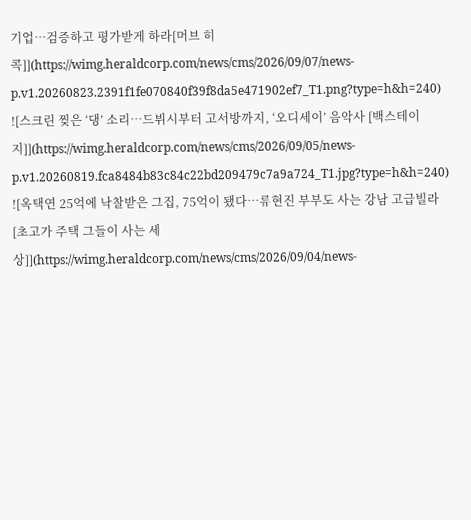기업…검증하고 평가받게 하라[머브 히콕]](https://wimg.heraldcorp.com/news/cms/2026/09/07/news-p.v1.20260823.2391f1fe070840f39f8da5e471902ef7_T1.png?type=h&h=240)
![스크린 찢은 ‘댕’ 소리…드뷔시부터 고서방까지, ‘오디세이’ 음악사 [백스테이지]](https://wimg.heraldcorp.com/news/cms/2026/09/05/news-p.v1.20260819.fca8484b83c84c22bd209479c7a9a724_T1.jpg?type=h&h=240)
![옥택연 25억에 낙찰받은 그집, 75억이 됐다…류현진 부부도 사는 강남 고급빌라 [초고가 주택 그들이 사는 세상]](https://wimg.heraldcorp.com/news/cms/2026/09/04/news-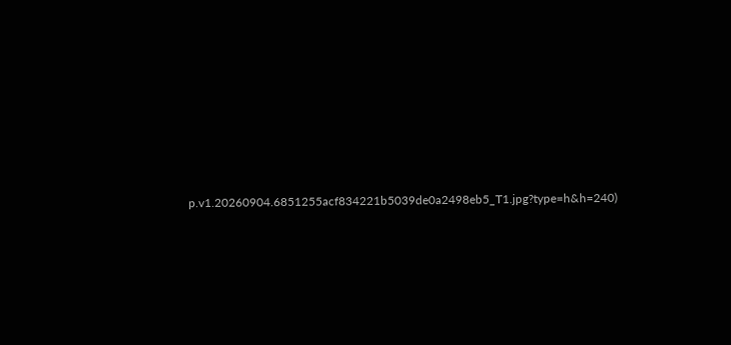p.v1.20260904.6851255acf834221b5039de0a2498eb5_T1.jpg?type=h&h=240)